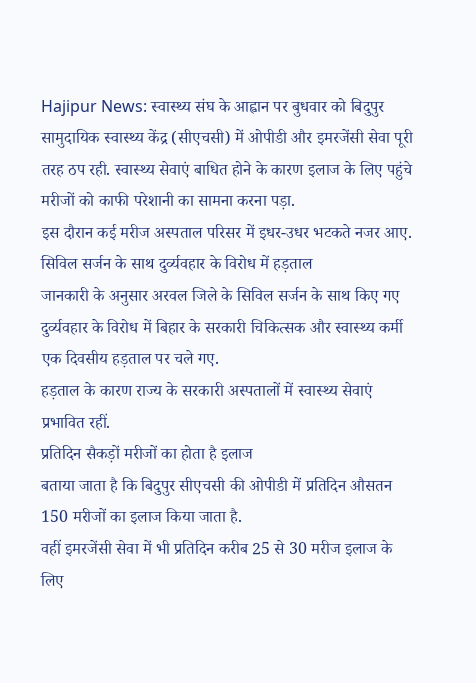Hajipur News: स्वास्थ्य संघ के आह्वान पर बुधवार को बिदुपुर सामुदायिक स्वास्थ्य केंद्र (सीएचसी) में ओपीडी और इमरजेंसी सेवा पूरी तरह ठप रही. स्वास्थ्य सेवाएं बाधित होने के कारण इलाज के लिए पहुंचे मरीजों को काफी परेशानी का सामना करना पड़ा.
इस दौरान कई मरीज अस्पताल परिसर में इधर-उधर भटकते नजर आए.
सिविल सर्जन के साथ दुर्व्यवहार के विरोध में हड़ताल
जानकारी के अनुसार अरवल जिले के सिविल सर्जन के साथ किए गए दुर्व्यवहार के विरोध में बिहार के सरकारी चिकित्सक और स्वास्थ्य कर्मी एक दिवसीय हड़ताल पर चले गए.
हड़ताल के कारण राज्य के सरकारी अस्पतालों में स्वास्थ्य सेवाएं प्रभावित रहीं.
प्रतिदिन सैकड़ों मरीजों का होता है इलाज
बताया जाता है कि बिदुपुर सीएचसी की ओपीडी में प्रतिदिन औसतन 150 मरीजों का इलाज किया जाता है.
वहीं इमरजेंसी सेवा में भी प्रतिदिन करीब 25 से 30 मरीज इलाज के लिए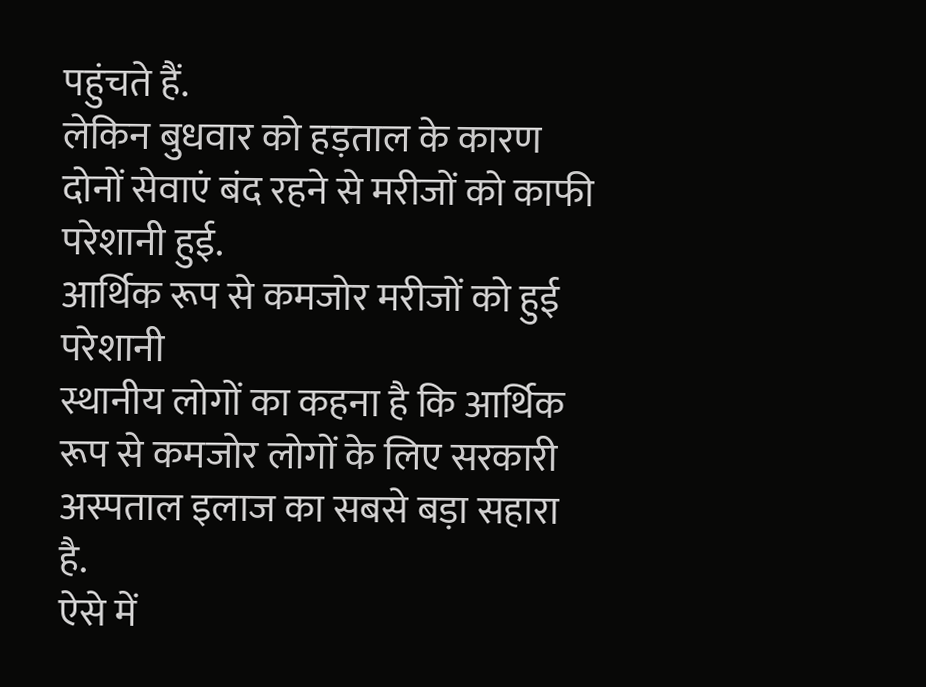पहुंचते हैं.
लेकिन बुधवार को हड़ताल के कारण दोनों सेवाएं बंद रहने से मरीजों को काफी परेशानी हुई.
आर्थिक रूप से कमजोर मरीजों को हुई परेशानी
स्थानीय लोगों का कहना है कि आर्थिक रूप से कमजोर लोगों के लिए सरकारी अस्पताल इलाज का सबसे बड़ा सहारा है.
ऐसे में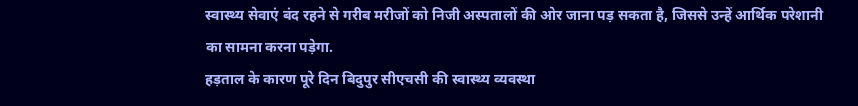स्वास्थ्य सेवाएं बंद रहने से गरीब मरीजों को निजी अस्पतालों की ओर जाना पड़ सकता है, जिससे उन्हें आर्थिक परेशानी का सामना करना पड़ेगा.
हड़ताल के कारण पूरे दिन बिदुपुर सीएचसी की स्वास्थ्य व्यवस्था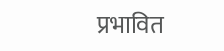प्रभावित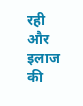रही और इलाज की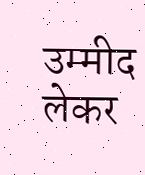उम्मीद लेकर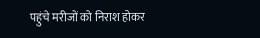पहुंचे मरीजों को निराश होकर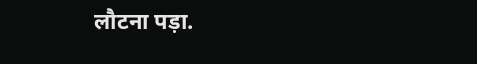लौटना पड़ा.